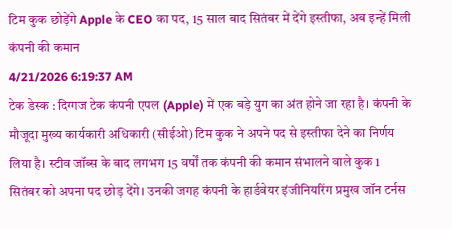टिम कुक छोड़ेंगे Apple के CEO का पद, 15 साल बाद सितंबर में देंगे इस्तीफा, अब इन्हें मिली कंपनी की कमान
4/21/2026 6:19:37 AM
टेक डेस्क : दिग्गज टेक कंपनी एपल (Apple) में एक बड़े युग का अंत होने जा रहा है। कंपनी के मौजूदा मुख्य कार्यकारी अधिकारी (सीईओ) टिम कुक ने अपने पद से इस्तीफा देने का निर्णय लिया है। स्टीव जॉब्स के बाद लगभग 15 वर्षों तक कंपनी की कमान संभालने वाले कुक 1 सितंबर को अपना पद छोड़ देंगे। उनकी जगह कंपनी के हार्डवेयर इंजीनियरिंग प्रमुख जॉन टर्नस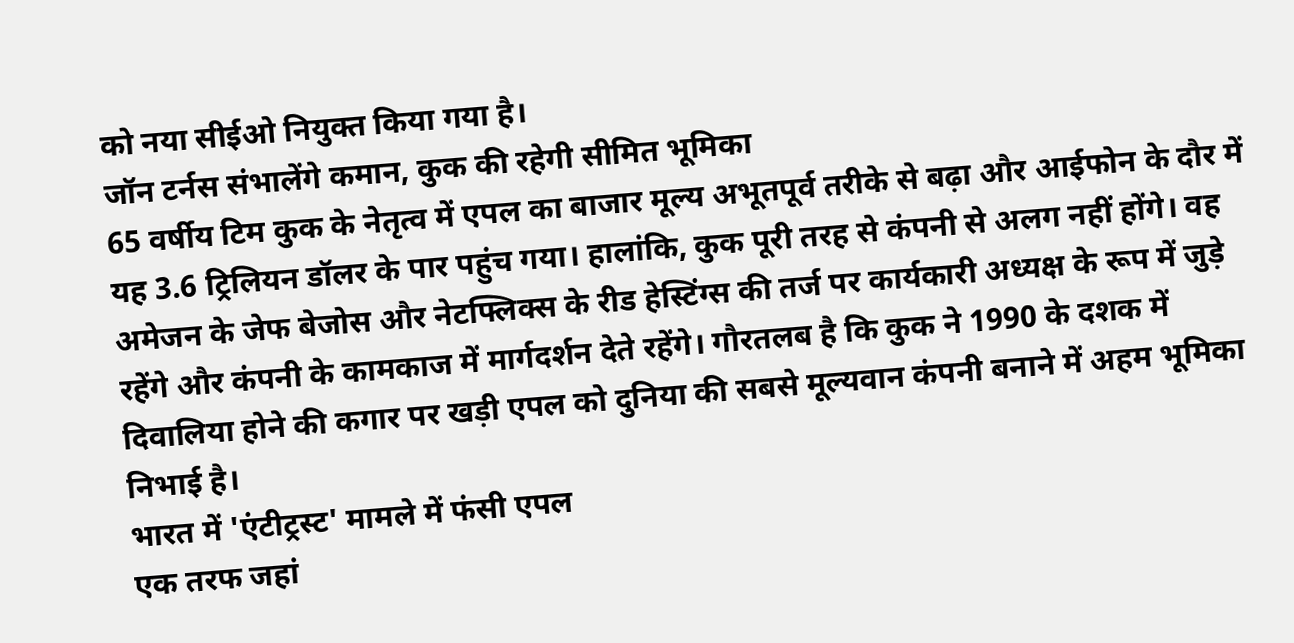को नया सीईओ नियुक्त किया गया है।
जॉन टर्नस संभालेंगे कमान, कुक की रहेगी सीमित भूमिका
65 वर्षीय टिम कुक के नेतृत्व में एपल का बाजार मूल्य अभूतपूर्व तरीके से बढ़ा और आईफोन के दौर में यह 3.6 ट्रिलियन डॉलर के पार पहुंच गया। हालांकि, कुक पूरी तरह से कंपनी से अलग नहीं होंगे। वह अमेजन के जेफ बेजोस और नेटफ्लिक्स के रीड हेस्टिंग्स की तर्ज पर कार्यकारी अध्यक्ष के रूप में जुड़े रहेंगे और कंपनी के कामकाज में मार्गदर्शन देते रहेंगे। गौरतलब है कि कुक ने 1990 के दशक में दिवालिया होने की कगार पर खड़ी एपल को दुनिया की सबसे मूल्यवान कंपनी बनाने में अहम भूमिका निभाई है।
भारत में 'एंटीट्रस्ट' मामले में फंसी एपल
एक तरफ जहां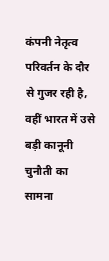कंपनी नेतृत्व परिवर्तन के दौर से गुजर रही है, वहीं भारत में उसे बड़ी कानूनी चुनौती का सामना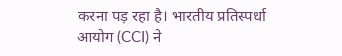करना पड़ रहा है। भारतीय प्रतिस्पर्धा आयोग (CCI) ने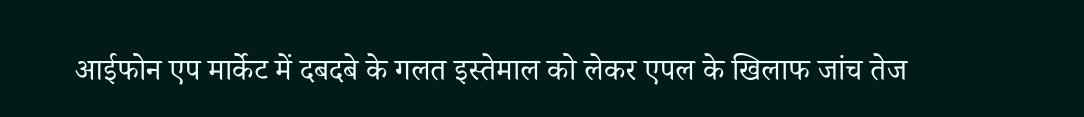आईफोन एप मार्केट में दबदबे के गलत इस्तेमाल को लेकर एपल के खिलाफ जांच तेज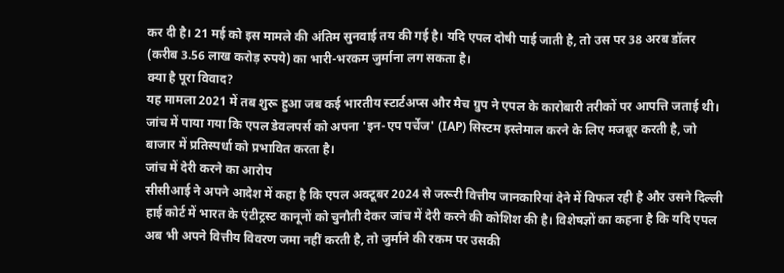कर दी है। 21 मई को इस मामले की अंतिम सुनवाई तय की गई है। यदि एपल दोषी पाई जाती है, तो उस पर 38 अरब डॉलर (करीब 3.56 लाख करोड़ रुपये) का भारी-भरकम जुर्माना लग सकता है।
क्या है पूरा विवाद?
यह मामला 2021 में तब शुरू हुआ जब कई भारतीय स्टार्टअप्स और मैच ग्रुप ने एपल के कारोबारी तरीकों पर आपत्ति जताई थी। जांच में पाया गया कि एपल डेवलपर्स को अपना 'इन-एप पर्चेज' (IAP) सिस्टम इस्तेमाल करने के लिए मजबूर करती है, जो बाजार में प्रतिस्पर्धा को प्रभावित करता है।
जांच में देरी करने का आरोप
सीसीआई ने अपने आदेश में कहा है कि एपल अक्टूबर 2024 से जरूरी वित्तीय जानकारियां देने में विफल रही है और उसने दिल्ली हाई कोर्ट में भारत के एंटीट्रस्ट कानूनों को चुनौती देकर जांच में देरी करने की कोशिश की है। विशेषज्ञों का कहना है कि यदि एपल अब भी अपने वित्तीय विवरण जमा नहीं करती है, तो जुर्माने की रकम पर उसकी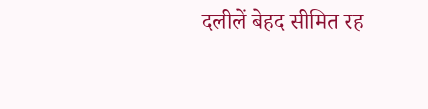दलीलें बेहद सीमित रह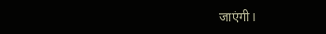जाएंगी।